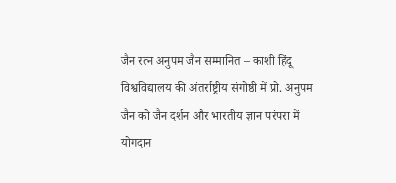जैन रत्न अनुपम जैन सम्मानित – काशी हिंदू विश्वविद्यालय की अंतर्राष्ट्रीय संगोष्ठी में प्रो. अनुपम जैन को जैन दर्शन और भारतीय ज्ञान परंपरा में योगदान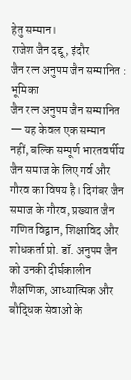हेतु सम्मान।
राजेश जैन दद्दू, इंदौर
जैन रत्न अनुपम जैन सम्मानित : भूमिका
जैन रत्न अनुपम जैन सम्मानित — यह केवल एक सम्मान नहीं, बल्कि सम्पूर्ण भारतवर्षीय जैन समाज के लिए गर्व और गौरव का विषय है। दिगंबर जैन समाज के गौरव, प्रख्यात जैन गणित विद्वान, शिक्षाविद और शोधकर्ता प्रो. डॉ. अनुपम जैन को उनकी दीर्घकालीन शैक्षणिक, आध्यात्मिक और बौद्धिक सेवाओं के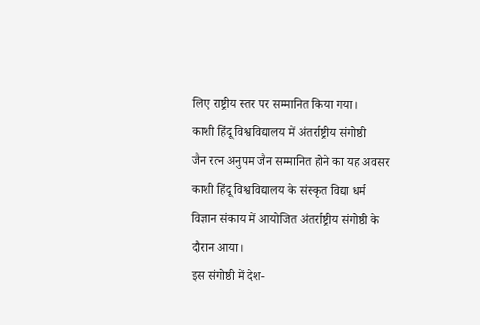लिए राष्ट्रीय स्तर पर सम्मानित किया गया।
काशी हिंदू विश्वविद्यालय में अंतर्राष्ट्रीय संगोष्ठी
जैन रत्न अनुपम जैन सम्मानित होने का यह अवसर काशी हिंदू विश्वविद्यालय के संस्कृत विद्या धर्म विज्ञान संकाय में आयोजित अंतर्राष्ट्रीय संगोष्ठी के दौरान आया।
इस संगोष्ठी में देश-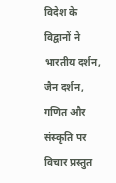विदेश के विद्वानों ने भारतीय दर्शन, जैन दर्शन, गणित और संस्कृति पर विचार प्रस्तुत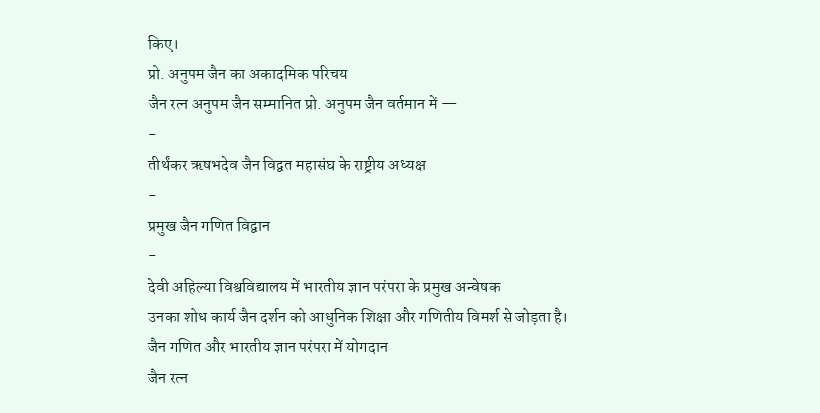किए।
प्रो. अनुपम जैन का अकादमिक परिचय
जैन रत्न अनुपम जैन सम्मानित प्रो. अनुपम जैन वर्तमान में —
-
तीर्थंकर ऋषभदेव जैन विद्वत महासंघ के राष्ट्रीय अध्यक्ष
-
प्रमुख जैन गणित विद्वान
-
देवी अहिल्या विश्वविद्यालय में भारतीय ज्ञान परंपरा के प्रमुख अन्वेषक
उनका शोध कार्य जैन दर्शन को आधुनिक शिक्षा और गणितीय विमर्श से जोड़ता है।
जैन गणित और भारतीय ज्ञान परंपरा में योगदान
जैन रत्न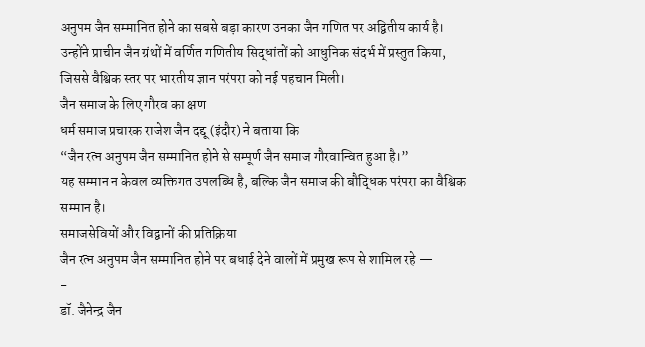अनुपम जैन सम्मानित होने का सबसे बड़ा कारण उनका जैन गणित पर अद्वितीय कार्य है।
उन्होंने प्राचीन जैन ग्रंथों में वर्णित गणितीय सिद्धांतों को आधुनिक संदर्भ में प्रस्तुत किया, जिससे वैश्विक स्तर पर भारतीय ज्ञान परंपरा को नई पहचान मिली।
जैन समाज के लिए गौरव का क्षण
धर्म समाज प्रचारक राजेश जैन दद्दू (इंदौर) ने बताया कि
“जैन रत्न अनुपम जैन सम्मानित होने से सम्पूर्ण जैन समाज गौरवान्वित हुआ है।”
यह सम्मान न केवल व्यक्तिगत उपलब्धि है, बल्कि जैन समाज की बौद्धिक परंपरा का वैश्विक सम्मान है।
समाजसेवियों और विद्वानों की प्रतिक्रिया
जैन रत्न अनुपम जैन सम्मानित होने पर बधाई देने वालों में प्रमुख रूप से शामिल रहे —
-
डॉ. जैनेन्द्र जैन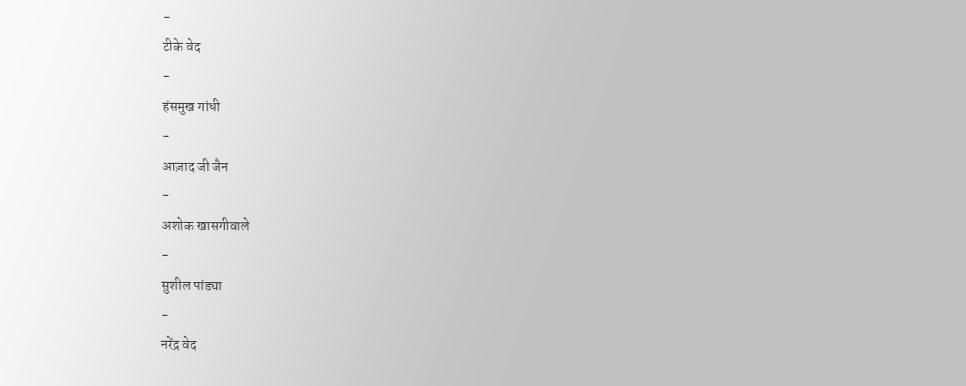-
टीके वेद
-
हंसमुख गांधी
-
आज़ाद जी जैन
-
अशोक खासगीवाले
-
सुशील पांड्या
-
नरेंद्र वेद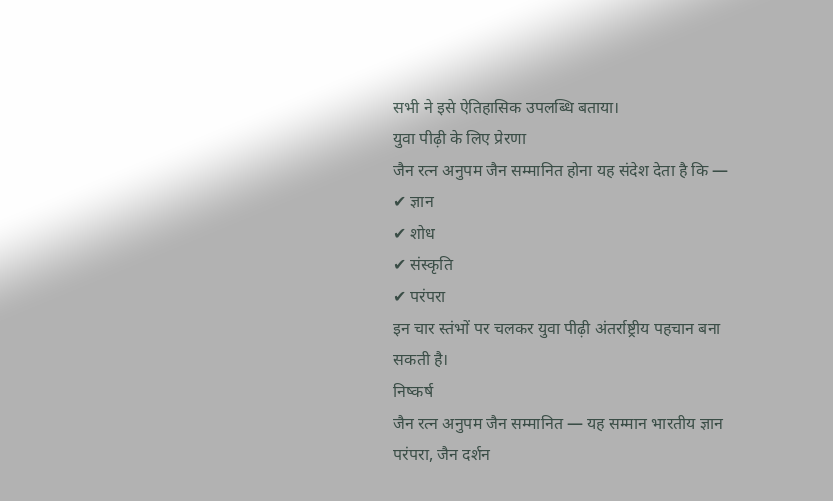सभी ने इसे ऐतिहासिक उपलब्धि बताया।
युवा पीढ़ी के लिए प्रेरणा
जैन रत्न अनुपम जैन सम्मानित होना यह संदेश देता है कि —
✔ ज्ञान
✔ शोध
✔ संस्कृति
✔ परंपरा
इन चार स्तंभों पर चलकर युवा पीढ़ी अंतर्राष्ट्रीय पहचान बना सकती है।
निष्कर्ष
जैन रत्न अनुपम जैन सम्मानित — यह सम्मान भारतीय ज्ञान परंपरा, जैन दर्शन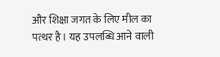और शिक्षा जगत के लिए मील का पत्थर है। यह उपलब्धि आने वाली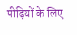पीढ़ियों के लिए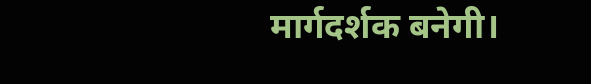मार्गदर्शक बनेगी।